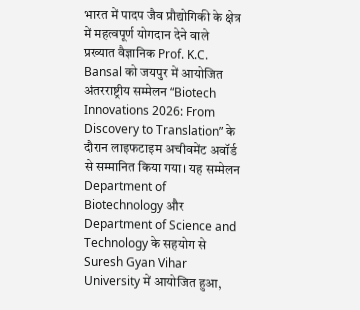भारत में पादप जैव प्रौद्योगिकी के क्षेत्र में महत्वपूर्ण योगदान देने वाले प्रख्यात वैज्ञानिक Prof. K.C. Bansal को जयपुर में आयोजित अंतरराष्ट्रीय सम्मेलन “Biotech Innovations 2026: From Discovery to Translation” के दौरान लाइफटाइम अचीवमेंट अवॉर्ड से सम्मानित किया गया। यह सम्मेलन Department of Biotechnology और Department of Science and Technology के सहयोग से Suresh Gyan Vihar University में आयोजित हुआ,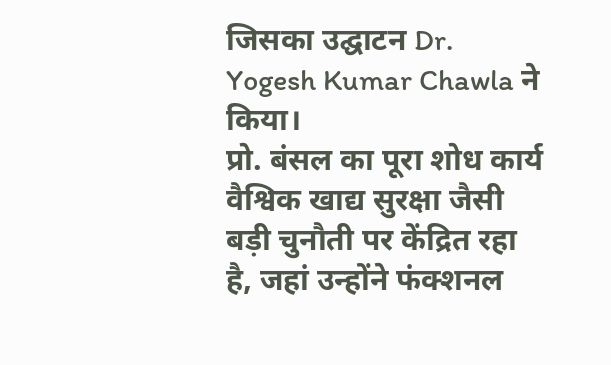जिसका उद्घाटन Dr. Yogesh Kumar Chawla ने किया।
प्रो. बंसल का पूरा शोध कार्य वैश्विक खाद्य सुरक्षा जैसी बड़ी चुनौती पर केंद्रित रहा है, जहां उन्होंने फंक्शनल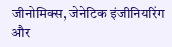जीनोमिक्स, जेनेटिक इंजीनियरिंग और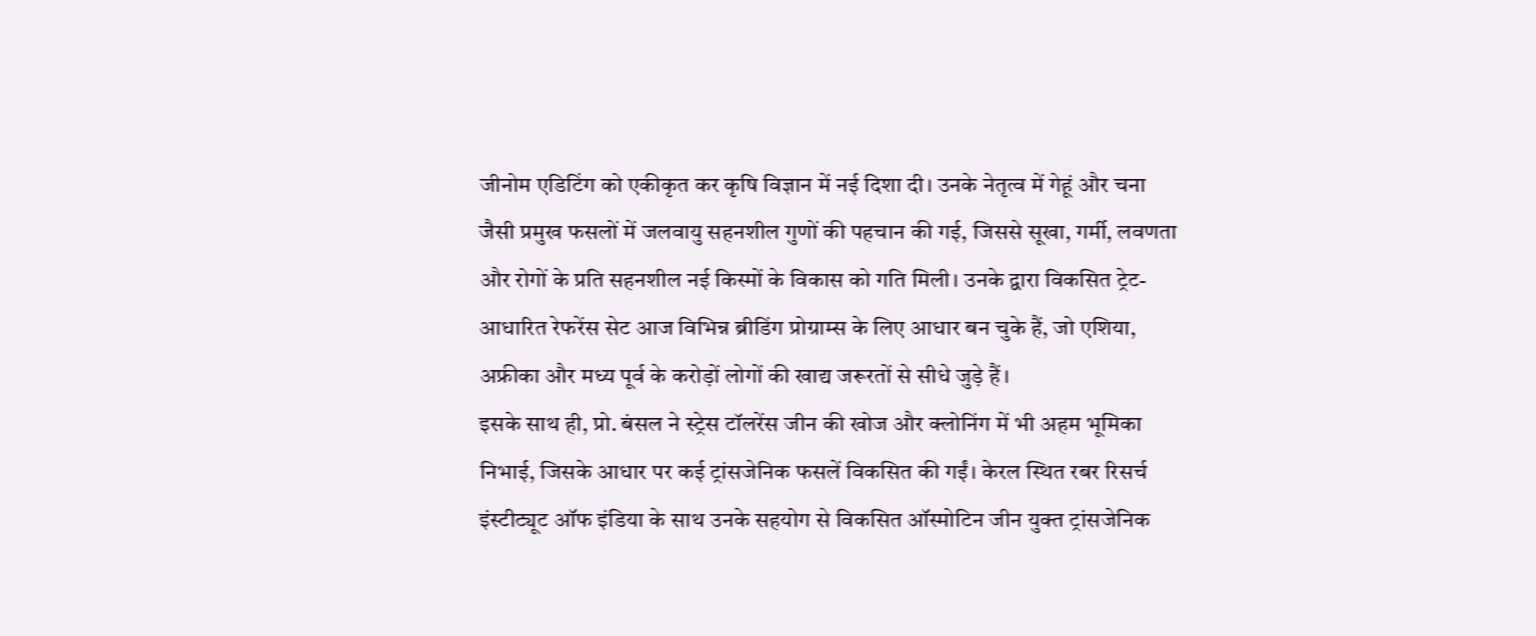जीनोम एडिटिंग को एकीकृत कर कृषि विज्ञान में नई दिशा दी। उनके नेतृत्व में गेहूं और चना जैसी प्रमुख फसलों में जलवायु सहनशील गुणों की पहचान की गई, जिससे सूखा, गर्मी, लवणता और रोगों के प्रति सहनशील नई किस्मों के विकास को गति मिली। उनके द्वारा विकसित ट्रेट-आधारित रेफरेंस सेट आज विभिन्न ब्रीडिंग प्रोग्राम्स के लिए आधार बन चुके हैं, जो एशिया, अफ्रीका और मध्य पूर्व के करोड़ों लोगों की खाद्य जरूरतों से सीधे जुड़े हैं।
इसके साथ ही, प्रो. बंसल ने स्ट्रेस टॉलरेंस जीन की खोज और क्लोनिंग में भी अहम भूमिका निभाई, जिसके आधार पर कई ट्रांसजेनिक फसलें विकसित की गईं। केरल स्थित रबर रिसर्च इंस्टीट्यूट ऑफ इंडिया के साथ उनके सहयोग से विकसित ऑस्मोटिन जीन युक्त ट्रांसजेनिक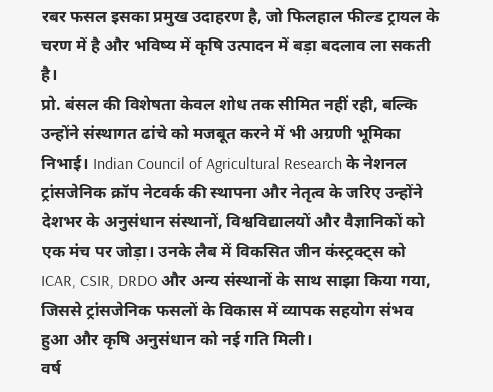रबर फसल इसका प्रमुख उदाहरण है, जो फिलहाल फील्ड ट्रायल के चरण में है और भविष्य में कृषि उत्पादन में बड़ा बदलाव ला सकती है।
प्रो. बंसल की विशेषता केवल शोध तक सीमित नहीं रही, बल्कि उन्होंने संस्थागत ढांचे को मजबूत करने में भी अग्रणी भूमिका निभाई। Indian Council of Agricultural Research के नेशनल ट्रांसजेनिक क्रॉप नेटवर्क की स्थापना और नेतृत्व के जरिए उन्होंने देशभर के अनुसंधान संस्थानों, विश्वविद्यालयों और वैज्ञानिकों को एक मंच पर जोड़ा। उनके लैब में विकसित जीन कंस्ट्रक्ट्स को ICAR, CSIR, DRDO और अन्य संस्थानों के साथ साझा किया गया, जिससे ट्रांसजेनिक फसलों के विकास में व्यापक सहयोग संभव हुआ और कृषि अनुसंधान को नई गति मिली।
वर्ष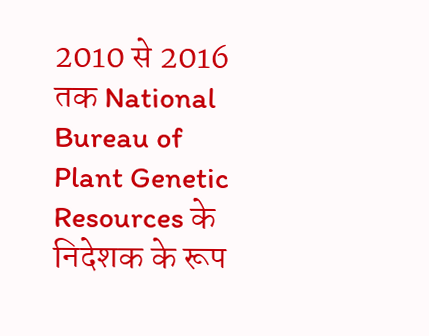2010 से 2016 तक National Bureau of Plant Genetic Resources के निदेशक के रूप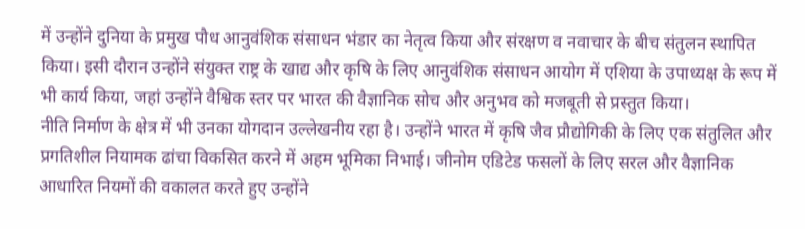में उन्होंने दुनिया के प्रमुख पौध आनुवंशिक संसाधन भंडार का नेतृत्व किया और संरक्षण व नवाचार के बीच संतुलन स्थापित किया। इसी दौरान उन्होंने संयुक्त राष्ट्र के खाद्य और कृषि के लिए आनुवंशिक संसाधन आयोग में एशिया के उपाध्यक्ष के रूप में भी कार्य किया, जहां उन्होंने वैश्विक स्तर पर भारत की वैज्ञानिक सोच और अनुभव को मजबूती से प्रस्तुत किया।
नीति निर्माण के क्षेत्र में भी उनका योगदान उल्लेखनीय रहा है। उन्होंने भारत में कृषि जैव प्रौद्योगिकी के लिए एक संतुलित और प्रगतिशील नियामक ढांचा विकसित करने में अहम भूमिका निभाई। जीनोम एडिटेड फसलों के लिए सरल और वैज्ञानिक आधारित नियमों की वकालत करते हुए उन्होंने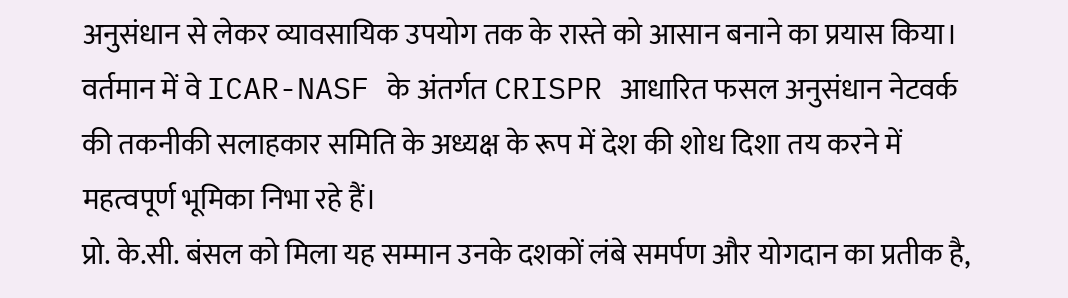अनुसंधान से लेकर व्यावसायिक उपयोग तक के रास्ते को आसान बनाने का प्रयास किया। वर्तमान में वे ICAR-NASF के अंतर्गत CRISPR आधारित फसल अनुसंधान नेटवर्क की तकनीकी सलाहकार समिति के अध्यक्ष के रूप में देश की शोध दिशा तय करने में महत्वपूर्ण भूमिका निभा रहे हैं।
प्रो. के.सी. बंसल को मिला यह सम्मान उनके दशकों लंबे समर्पण और योगदान का प्रतीक है,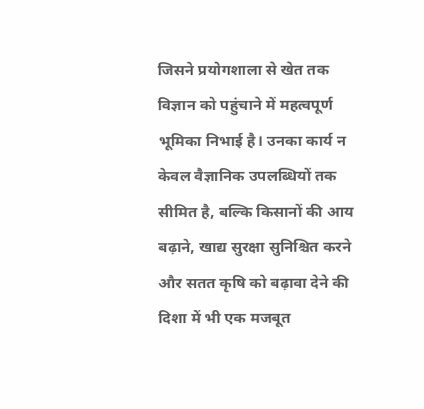जिसने प्रयोगशाला से खेत तक विज्ञान को पहुंचाने में महत्वपूर्ण भूमिका निभाई है। उनका कार्य न केवल वैज्ञानिक उपलब्धियों तक सीमित है, बल्कि किसानों की आय बढ़ाने, खाद्य सुरक्षा सुनिश्चित करने और सतत कृषि को बढ़ावा देने की दिशा में भी एक मजबूत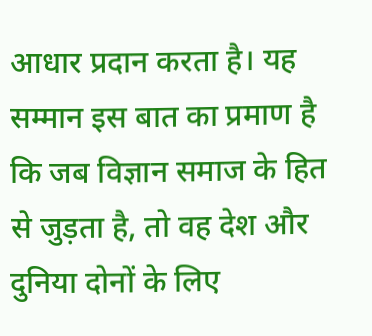आधार प्रदान करता है। यह सम्मान इस बात का प्रमाण है कि जब विज्ञान समाज के हित से जुड़ता है, तो वह देश और दुनिया दोनों के लिए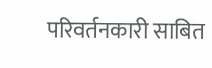परिवर्तनकारी साबित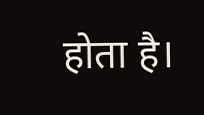होता है।